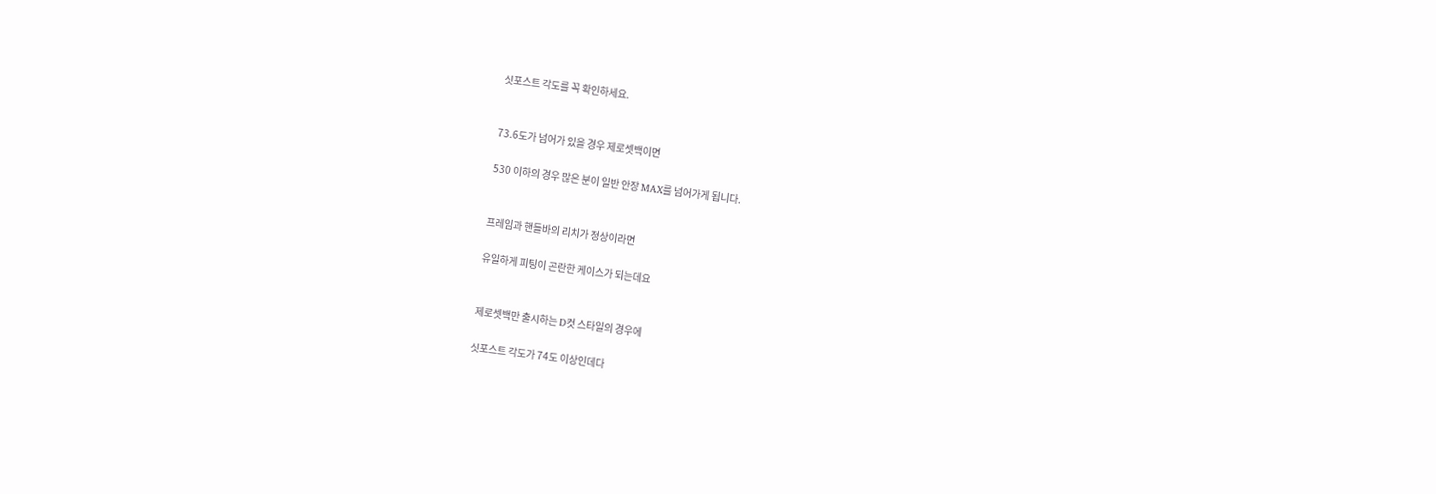싯포스트 각도를 꼭 확인하세요.


73.6도가 넘어가 있을 경우 제로셋백이면

530 이하의 경우 많은 분이 일반 안장 MAX를 넘어가게 됩니다.


프레임과 핸들바의 리치가 정상이라면

유일하게 피팅이 곤란한 케이스가 되는데요


제로셋백만 출시하는 D컷 스타일의 경우에

싯포스트 각도가 74도 이상인데다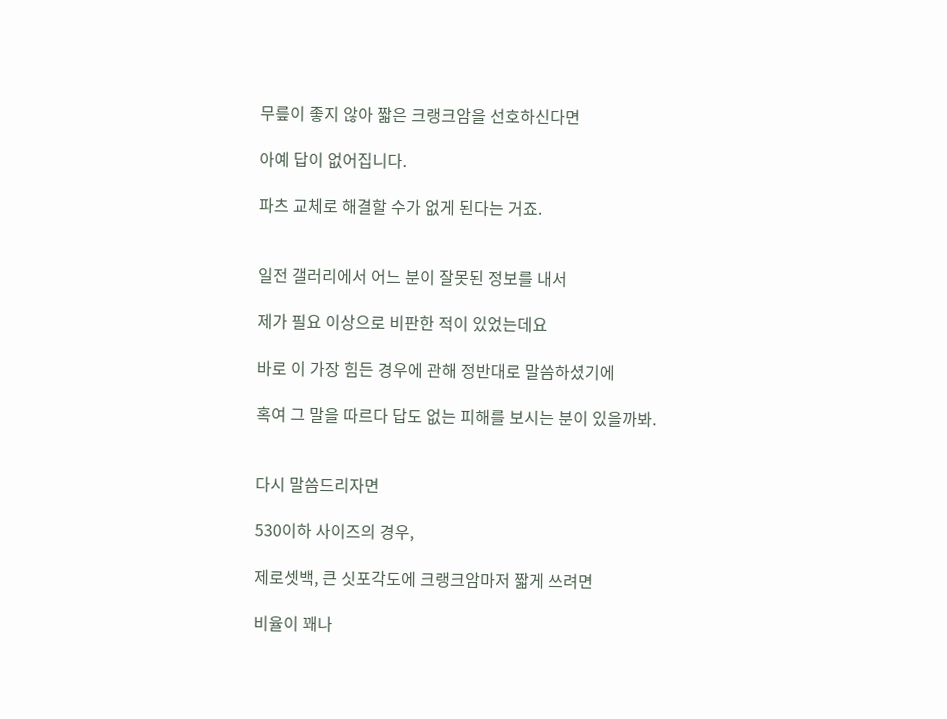무릎이 좋지 않아 짧은 크랭크암을 선호하신다면

아예 답이 없어집니다.

파츠 교체로 해결할 수가 없게 된다는 거죠.


일전 갤러리에서 어느 분이 잘못된 정보를 내서

제가 필요 이상으로 비판한 적이 있었는데요

바로 이 가장 힘든 경우에 관해 정반대로 말씀하셨기에

혹여 그 말을 따르다 답도 없는 피해를 보시는 분이 있을까봐.


다시 말씀드리자면

530이하 사이즈의 경우,

제로셋백, 큰 싯포각도에 크랭크암마저 짧게 쓰려면

비율이 꽤나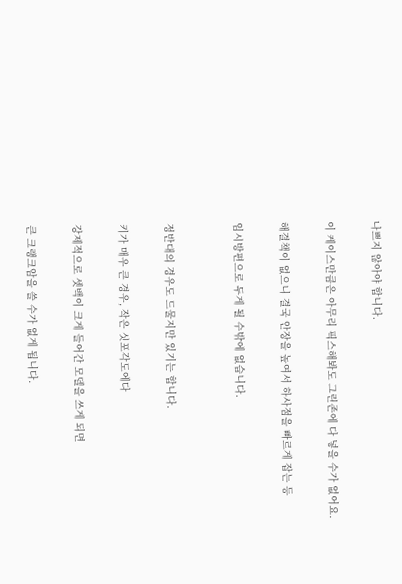나쁘지 않아야 합니다.

이 케이스만큼은 아무리 픽스해봐도 그린존에 다 넣을 수가 없어요.

해결책이 없으니 결국 안장을 높여서 하사점을 빠르게 잡는 등

임시방편으로 두게 될 수밖에 없습니다.


정반대의 경우도 드물지만 있기는 합니다.

키가 매우 큰 경우, 작은 싯포각도에다

강제적으로 셋백이 크게 들어간 모델을 쓰게 되면

큰 크랭크암을 쓸 수가 없게 됩니다.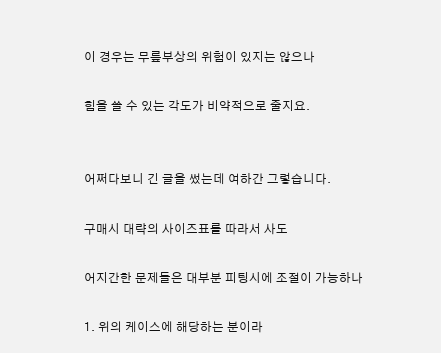이 경우는 무릎부상의 위험이 있지는 않으나

힘을 쓸 수 있는 각도가 비약적으로 줄지요.


어쩌다보니 긴 글을 썼는데 여하간 그렇습니다.

구매시 대략의 사이즈표를 따라서 사도

어지간한 문제들은 대부분 피팅시에 조절이 가능하나

1. 위의 케이스에 해당하는 분이라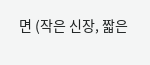면 (작은 신장, 짧은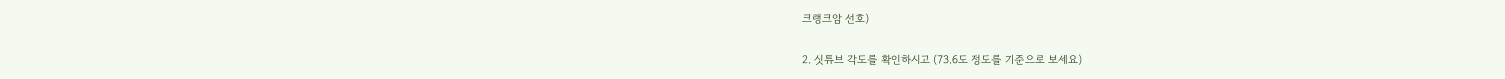크랭크암 선호)

2. 싯튜브 각도를 확인하시고 (73.6도 정도를 기준으로 보세요)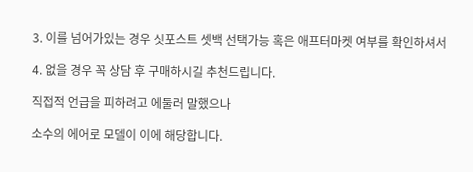3. 이를 넘어가있는 경우 싯포스트 셋백 선택가능 혹은 애프터마켓 여부를 확인하셔서

4. 없을 경우 꼭 상담 후 구매하시길 추천드립니다.

직접적 언급을 피하려고 에둘러 말했으나

소수의 에어로 모델이 이에 해당합니다.